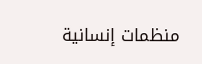منظمات إنسانية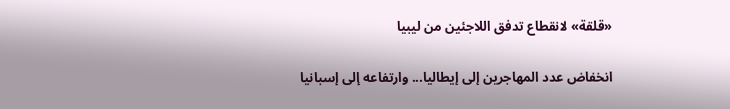«قلقة» لانقطاع تدفق اللاجئين من ليبيا

انخفاض عدد المهاجرين إلى إيطاليا... وارتفاعه إلى إسبانيا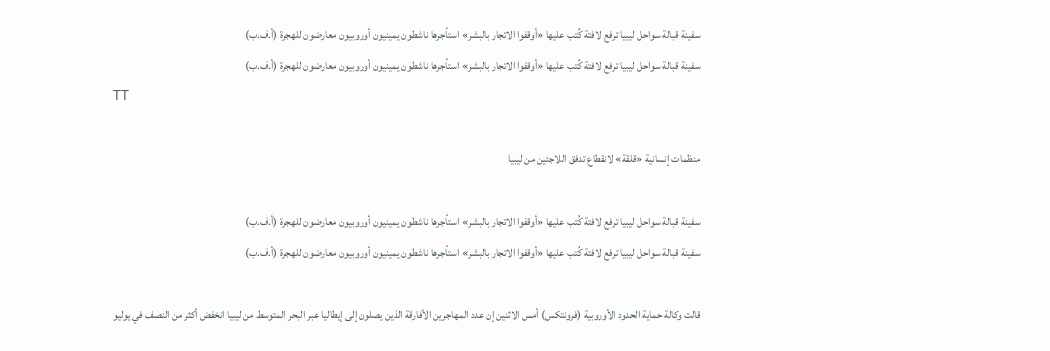سفينة قبالة سواحل ليبيا ترفع لافتة كُتب عليها «أوقفوا الاتجار بالبشر» استأجرها ناشطون يمينيون أوروبيون معارضون للهجرة (أ.ف.ب)
سفينة قبالة سواحل ليبيا ترفع لافتة كُتب عليها «أوقفوا الاتجار بالبشر» استأجرها ناشطون يمينيون أوروبيون معارضون للهجرة (أ.ف.ب)
TT

منظمات إنسانية «قلقة» لانقطاع تدفق اللاجئين من ليبيا

سفينة قبالة سواحل ليبيا ترفع لافتة كُتب عليها «أوقفوا الاتجار بالبشر» استأجرها ناشطون يمينيون أوروبيون معارضون للهجرة (أ.ف.ب)
سفينة قبالة سواحل ليبيا ترفع لافتة كُتب عليها «أوقفوا الاتجار بالبشر» استأجرها ناشطون يمينيون أوروبيون معارضون للهجرة (أ.ف.ب)

قالت وكالة حماية الحدود الأوروبية (فرونتكس) أمس الاثنين إن عدد المهاجرين الأفارقة الذين يصلون إلى إيطاليا عبر البحر المتوسط من ليبيا انخفض أكثر من النصف في يوليو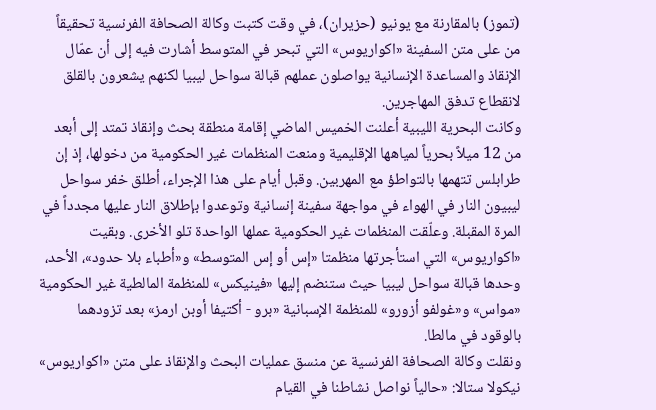(تموز) بالمقارنة مع يونيو (حزيران)، في وقت كتبت وكالة الصحافة الفرنسية تحقيقاً من على متن السفينة «اكواريوس» التي تبحر في المتوسط أشارت فيه إلى أن عمّال الإنقاذ والمساعدة الإنسانية يواصلون عملهم قبالة سواحل ليبيا لكنهم يشعرون بالقلق لانقطاع تدفق المهاجرين.
وكانت البحرية الليبية أعلنت الخميس الماضي إقامة منطقة بحث وإنقاذ تمتد إلى أبعد من 12 ميلاً بحرياً لمياهها الإقليمية ومنعت المنظمات غير الحكومية من دخولها، إذ إن طرابلس تتهمها بالتواطؤ مع المهربين. وقبل أيام على هذا الإجراء، أطلق خفر سواحل ليبيون النار في الهواء في مواجهة سفينة إنسانية وتوعدوا بإطلاق النار عليها مجدداً في المرة المقبلة. وعلّقت المنظمات غير الحكومية عملها الواحدة تلو الأخرى. وبقيت «اكواريوس» التي استأجرتها منظمتا «إس أو إس المتوسط» و«أطباء بلا حدود»، الأحد، وحدها قبالة سواحل ليبيا حيث ستنضم إليها «فينيكس» للمنظمة المالطية غير الحكومية «مواس» و«غولفو أزورو» للمنظمة الإسبانية «برو - أكتيفا أوبن ارمز» بعد تزودهما بالوقود في مالطا.
ونقلت وكالة الصحافة الفرنسية عن منسق عمليات البحث والإنقاذ على متن «اكواريوس» نيكولا ستالا: «حالياً نواصل نشاطنا في القيام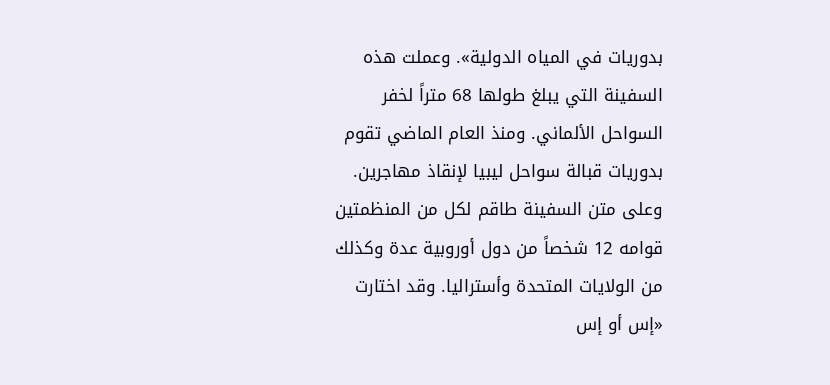بدوريات في المياه الدولية». وعملت هذه السفينة التي يبلغ طولها 68 متراً لخفر السواحل الألماني. ومنذ العام الماضي تقوم بدوريات قبالة سواحل ليبيا لإنقاذ مهاجرين.
وعلى متن السفينة طاقم لكل من المنظمتين قوامه 12 شخصاً من دول أوروبية عدة وكذلك من الولايات المتحدة وأستراليا. وقد اختارت «إس أو إس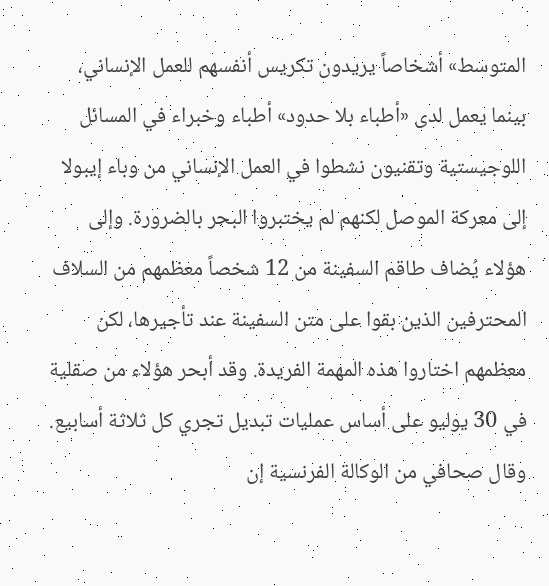المتوسط» أشخاصاً يريدون تكريس أنفسهم للعمل الإنساني، بينما يعمل لدى «أطباء بلا حدود» أطباء وخبراء في المسائل اللوجيستية وتقنيون نشطوا في العمل الإنساني من وباء إيبولا إلى معركة الموصل لكنهم لم يختبروا البحر بالضرورة. وإلى هؤلاء يُضاف طاقم السفينة من 12 شخصاً معظمهم من السلاف المحترفين الذين بقوا على متن السفينة عند تأجيرها، لكن معظمهم اختاروا هذه المهمة الفريدة. وقد أبحر هؤلاء من صقلية في 30 يوليو على أساس عمليات تبديل تجري كل ثلاثة أسابيع. وقال صحافي من الوكالة الفرنسية إن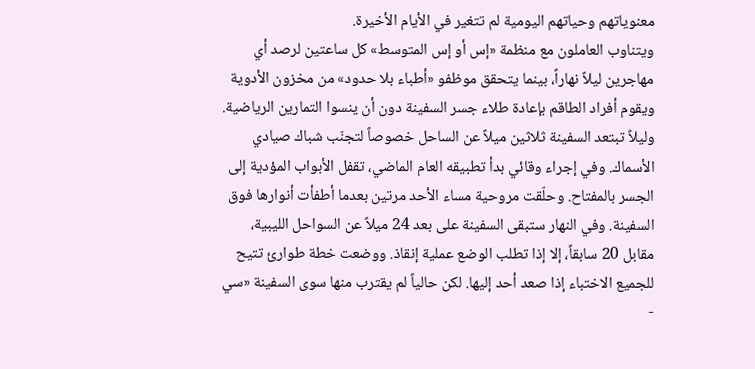معنوياتهم وحياتهم اليومية لم تتغير في الأيام الأخيرة.
ويتناوب العاملون مع منظمة «إس أو إس المتوسط» كل ساعتين لرصد أي مهاجرين ليلاً نهاراً، بينما يتحقق موظفو «أطباء بلا حدود» من مخزون الأدوية ويقوم أفراد الطاقم بإعادة طلاء جسر السفينة دون أن ينسوا التمارين الرياضية.
وليلاً تبتعد السفينة ثلاثين ميلاً عن الساحل خصوصاً لتجنّب شباك صيادي الأسماك. وفي إجراء وقائي بدأ تطبيقه العام الماضي، تقفل الأبواب المؤدية إلى الجسر بالمفتاح. وحلّقت مروحية مساء الأحد مرتين بعدما أطفأت أنوارها فوق السفينة. وفي النهار ستبقى السفينة على بعد 24 ميلاً عن السواحل الليبية، مقابل 20 سابقاً، إلا إذا تطلب الوضع عملية إنقاذ. ووضعت خطة طوارئ تتيح للجميع الاختباء إذا صعد أحد إليها. لكن حالياً لم يقترب منها سوى السفينة «سي -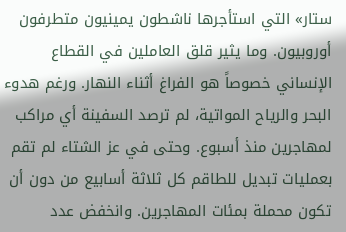ستار» التي استأجرها ناشطون يمينيون متطرفون أوروبيون. وما يثير قلق العاملين في القطاع الإنساني خصوصاً هو الفراغ أثناء النهار. ورغم هدوء البحر والرياح المواتية، لم ترصد السفينة أي مراكب لمهاجرين منذ أسبوع. وحتى في عز الشتاء لم تقم بعمليات تبديل للطاقم كل ثلاثة أسابيع من دون أن تكون محملة بمئات المهاجرين. وانخفض عدد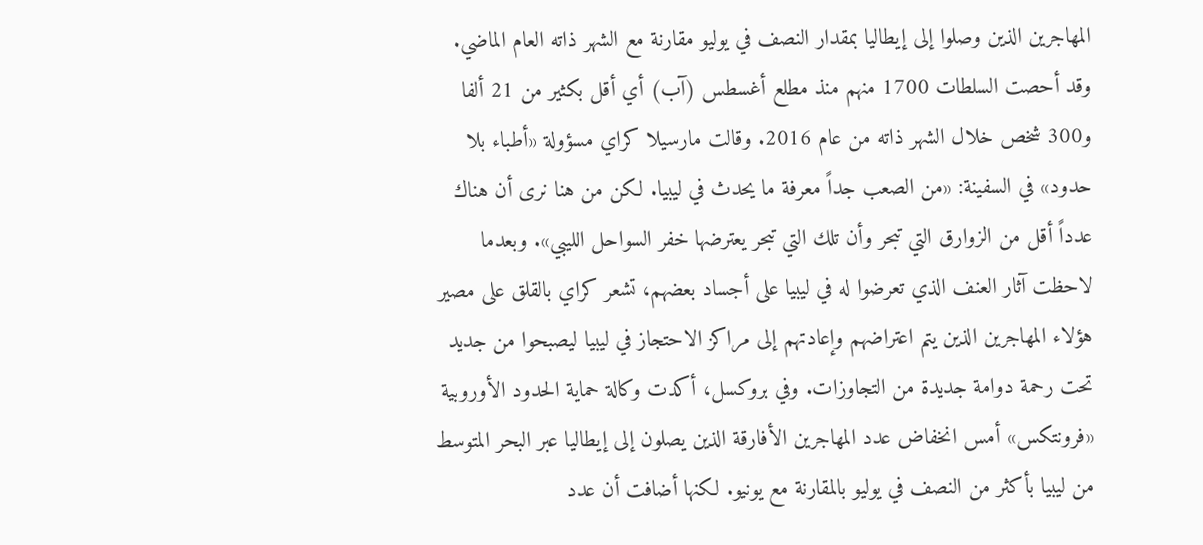المهاجرين الذين وصلوا إلى إيطاليا بمقدار النصف في يوليو مقارنة مع الشهر ذاته العام الماضي. وقد أحصت السلطات 1700 منهم منذ مطلع أغسطس (آب) أي أقل بكثير من 21 ألفا و300 شخص خلال الشهر ذاته من عام 2016. وقالت مارسيلا كراي مسؤولة «أطباء بلا حدود» في السفينة: «من الصعب جداً معرفة ما يحدث في ليبيا. لكن من هنا نرى أن هناك عدداً أقل من الزوارق التي تبحر وأن تلك التي تبحر يعترضها خفر السواحل الليبي». وبعدما لاحظت آثار العنف الذي تعرضوا له في ليبيا على أجساد بعضهم، تشعر كراي بالقلق على مصير هؤلاء المهاجرين الذين يتم اعتراضهم وإعادتهم إلى مراكز الاحتجاز في ليبيا ليصبحوا من جديد تحت رحمة دوامة جديدة من التجاوزات. وفي بروكسل، أكدت وكالة حماية الحدود الأوروبية «فرونتكس» أمس انخفاض عدد المهاجرين الأفارقة الذين يصلون إلى إيطاليا عبر البحر المتوسط من ليبيا بأكثر من النصف في يوليو بالمقارنة مع يونيو. لكنها أضافت أن عدد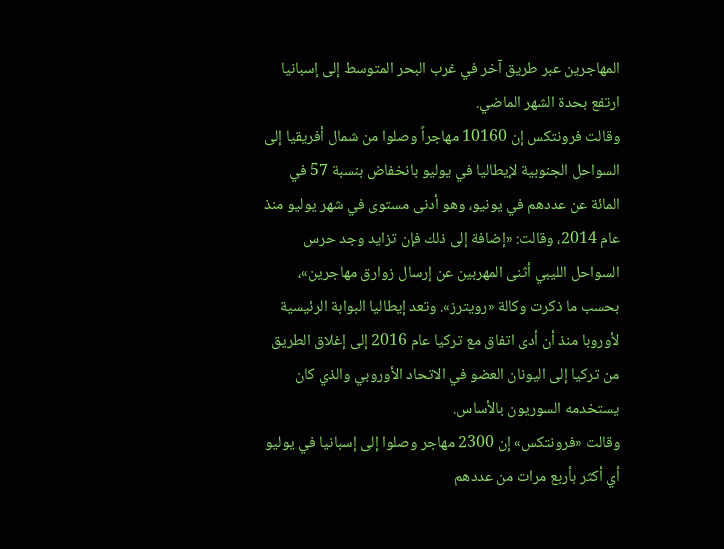المهاجرين عبر طريق آخر في غرب البحر المتوسط إلى إسبانيا ارتفع بحدة الشهر الماضي.
وقالت فرونتكس إن 10160 مهاجراً وصلوا من شمال أفريقيا إلى السواحل الجنوبية لإيطاليا في يوليو بانخفاض بنسبة 57 في المائة عن عددهم في يونيو، وهو أدنى مستوى في شهر يوليو منذ عام 2014، وقالت: «إضافة إلى ذلك فإن تزايد وجد حرس السواحل الليبي أثنى المهربين عن إرسال زوارق مهاجرين»، بحسب ما ذكرت وكالة «رويترز». وتعد إيطاليا البوابة الرئيسية لأوروبا منذ أن أدى اتفاق مع تركيا عام 2016 إلى إغلاق الطريق من تركيا إلى اليونان العضو في الاتحاد الأوروبي والذي كان يستخدمه السوريون بالأساس.
وقالت «فرونتكس» إن 2300 مهاجر وصلوا إلى إسبانيا في يوليو أي أكثر بأربع مرات من عددهم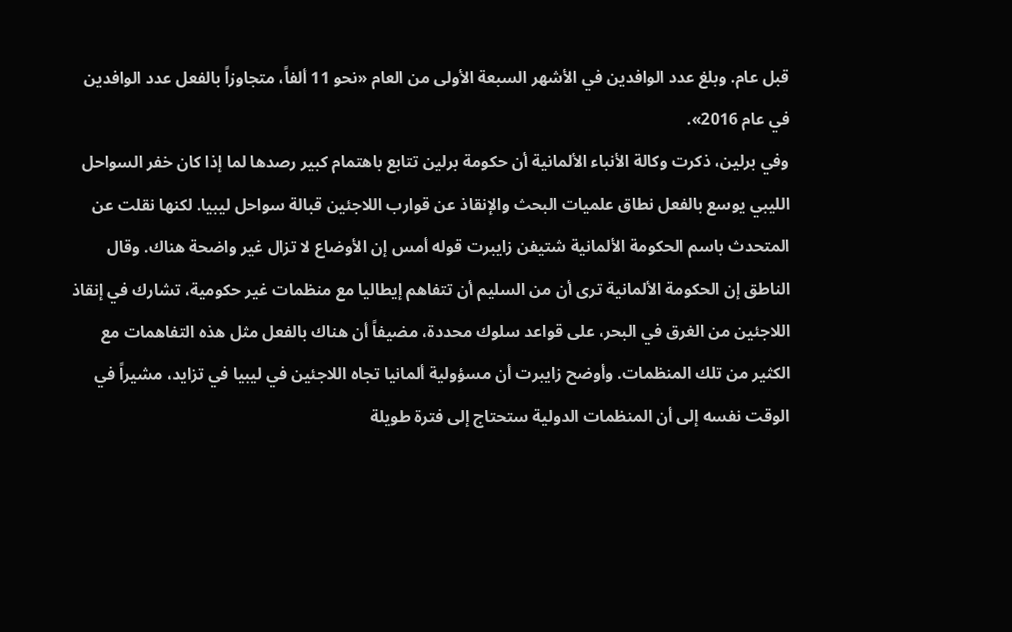قبل عام. وبلغ عدد الوافدين في الأشهر السبعة الأولى من العام «نحو 11 ألفاً، متجاوزاً بالفعل عدد الوافدين في عام 2016».
وفي برلين، ذكرت وكالة الأنباء الألمانية أن حكومة برلين تتابع باهتمام كبير رصدها لما إذا كان خفر السواحل الليبي يوسع بالفعل نطاق علميات البحث والإنقاذ عن قوارب اللاجئين قبالة سواحل ليبيا. لكنها نقلت عن المتحدث باسم الحكومة الألمانية شتيفن زايبرت قوله أمس إن الأوضاع لا تزال غير واضحة هناك. وقال الناطق إن الحكومة الألمانية ترى أن من السليم أن تتفاهم إيطاليا مع منظمات غير حكومية، تشارك في إنقاذ اللاجئين من الغرق في البحر، على قواعد سلوك محددة، مضيفاً أن هناك بالفعل مثل هذه التفاهمات مع الكثير من تلك المنظمات. وأوضح زايبرت أن مسؤولية ألمانيا تجاه اللاجئين في ليبيا في تزايد، مشيراً في الوقت نفسه إلى أن المنظمات الدولية ستحتاج إلى فترة طويلة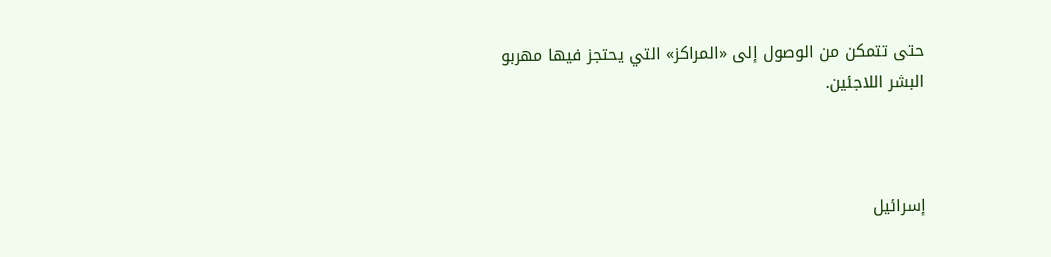حتى تتمكن من الوصول إلى «المراكز» التي يحتجز فيها مهربو البشر اللاجئين.



إسرائيل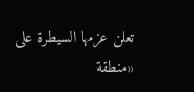تعلن عزمها السيطرة على «منطقة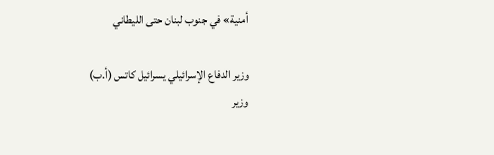أمنية» في جنوب لبنان حتى الليطاني

وزير الدفاع الإسرائيلي يسرائيل كاتس (أ.ب)
وزير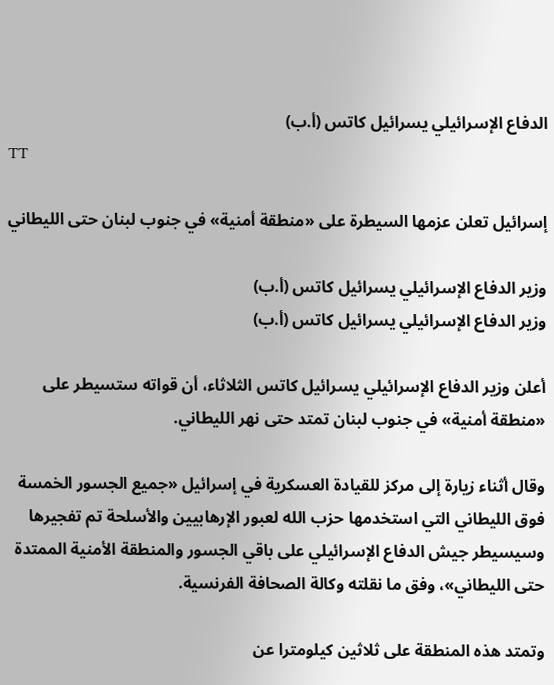الدفاع الإسرائيلي يسرائيل كاتس (أ.ب)
TT

إسرائيل تعلن عزمها السيطرة على «منطقة أمنية» في جنوب لبنان حتى الليطاني

وزير الدفاع الإسرائيلي يسرائيل كاتس (أ.ب)
وزير الدفاع الإسرائيلي يسرائيل كاتس (أ.ب)

أعلن وزير الدفاع الإسرائيلي يسرائيل كاتس الثلاثاء، أن قواته ستسيطر على «منطقة أمنية» في جنوب لبنان تمتد حتى نهر الليطاني.

وقال أثناء زيارة إلى مركز للقيادة العسكرية في إسرائيل «جميع الجسور الخمسة فوق الليطاني التي استخدمها حزب الله لعبور الإرهابيين والأسلحة تم تفجيرها وسيسيطر جيش الدفاع الإسرائيلي على باقي الجسور والمنطقة الأمنية الممتدة حتى الليطاني»، وفق ما نقلته وكالة الصحافة الفرنسية.

وتمتد هذه المنطقة على ثلاثين كيلومترا عن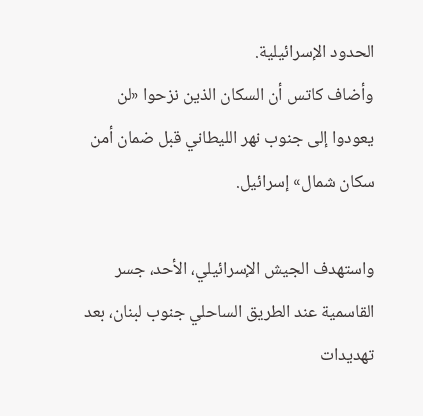الحدود الإسرائيلية.
وأضاف كاتس أن السكان الذين نزحوا «لن يعودوا إلى جنوب نهر الليطاني قبل ضمان أمن سكان شمال» إسرائيل.

واستهدف الجيش الإسرائيلي، الأحد، جسر القاسمية عند الطريق الساحلي جنوب لبنان، بعد تهديدات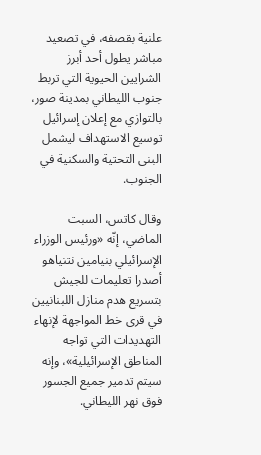علنية بقصفه، في تصعيد مباشر يطول أحد أبرز الشرايين الحيوية التي تربط جنوب الليطاني بمدينة صور، بالتوازي مع إعلان إسرائيل توسيع الاستهداف ليشمل البنى التحتية والسكنية في الجنوب.

وقال كاتس، السبت الماضي، إنّه «ورئيس الوزراء الإسرائيلي بنيامين نتنياهو أصدرا تعليمات للجيش بتسريع هدم منازل اللبنانيين في قرى خط المواجهة لإنهاء التهديدات التي تواجه المناطق الإسرائيلية»، وإنه سيتم تدمير جميع الجسور فوق نهر الليطاني.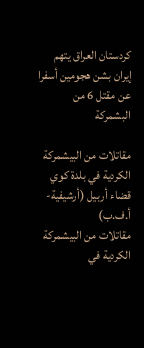كردستان العراق يتهم إيران بشن هجومين أسفرا عن مقتل 6 من البشمركة

مقاتلات من البيشمركة الكردية في بلدة كوي قضاء أربيل (أرشيفية- أ.ف.ب)
مقاتلات من البيشمركة الكردية في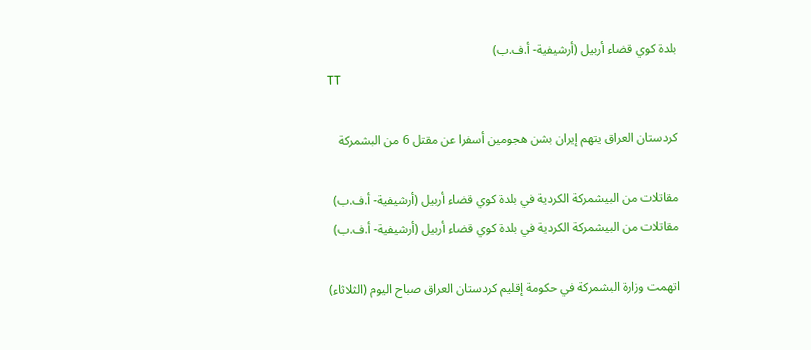بلدة كوي قضاء أربيل (أرشيفية- أ.ف.ب)
TT

كردستان العراق يتهم إيران بشن هجومين أسفرا عن مقتل 6 من البشمركة

مقاتلات من البيشمركة الكردية في بلدة كوي قضاء أربيل (أرشيفية- أ.ف.ب)
مقاتلات من البيشمركة الكردية في بلدة كوي قضاء أربيل (أرشيفية- أ.ف.ب)

اتهمت وزارة البشمركة في حكومة إقليم كردستان العراق صباح اليوم (الثلاثاء)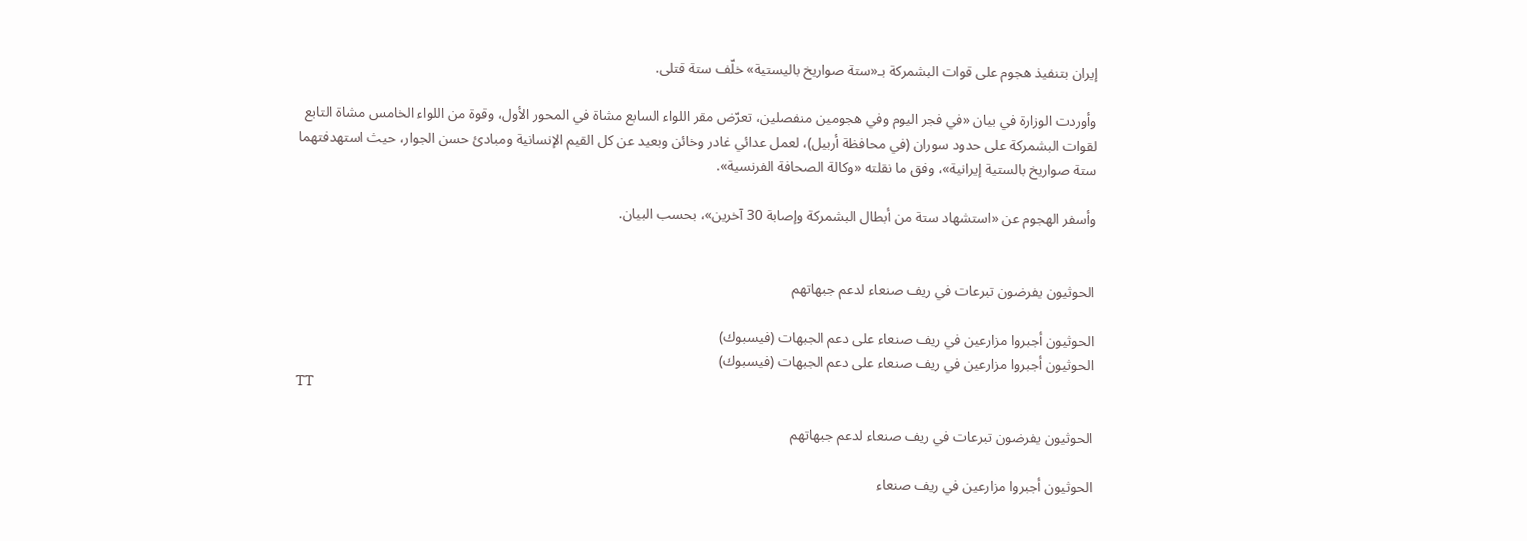إيران بتنفيذ هجوم على قوات البشمركة بـ«ستة صواريخ باليستية» خلّف ستة قتلى.

وأوردت الوزارة في بيان «في فجر اليوم وفي هجومين منفصلين، تعرّض مقر اللواء السابع مشاة في المحور الأول، وقوة من اللواء الخامس مشاة التابع لقوات البشمركة على حدود سوران (في محافظة أربيل)، لعمل عدائي غادر وخائن وبعيد عن كل القيم الإنسانية ومبادئ حسن الجوار، حيث استهدفتهما ستة صواريخ بالستية إيرانية»، وفق ما نقلته «وكالة الصحافة الفرنسية».

وأسفر الهجوم عن «استشهاد ستة من أبطال البشمركة وإصابة 30 آخرين»، بحسب البيان.


الحوثيون يفرضون تبرعات في ريف صنعاء لدعم جبهاتهم

الحوثيون أجبروا مزارعين في ريف صنعاء على دعم الجبهات (فيسبوك)
الحوثيون أجبروا مزارعين في ريف صنعاء على دعم الجبهات (فيسبوك)
TT

الحوثيون يفرضون تبرعات في ريف صنعاء لدعم جبهاتهم

الحوثيون أجبروا مزارعين في ريف صنعاء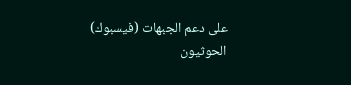على دعم الجبهات (فيسبوك)
الحوثيون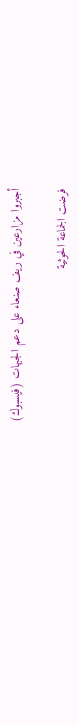أجبروا مزارعين في ريف صنعاء على دعم الجبهات (فيسبوك)

فرضت الجماعة الحوثية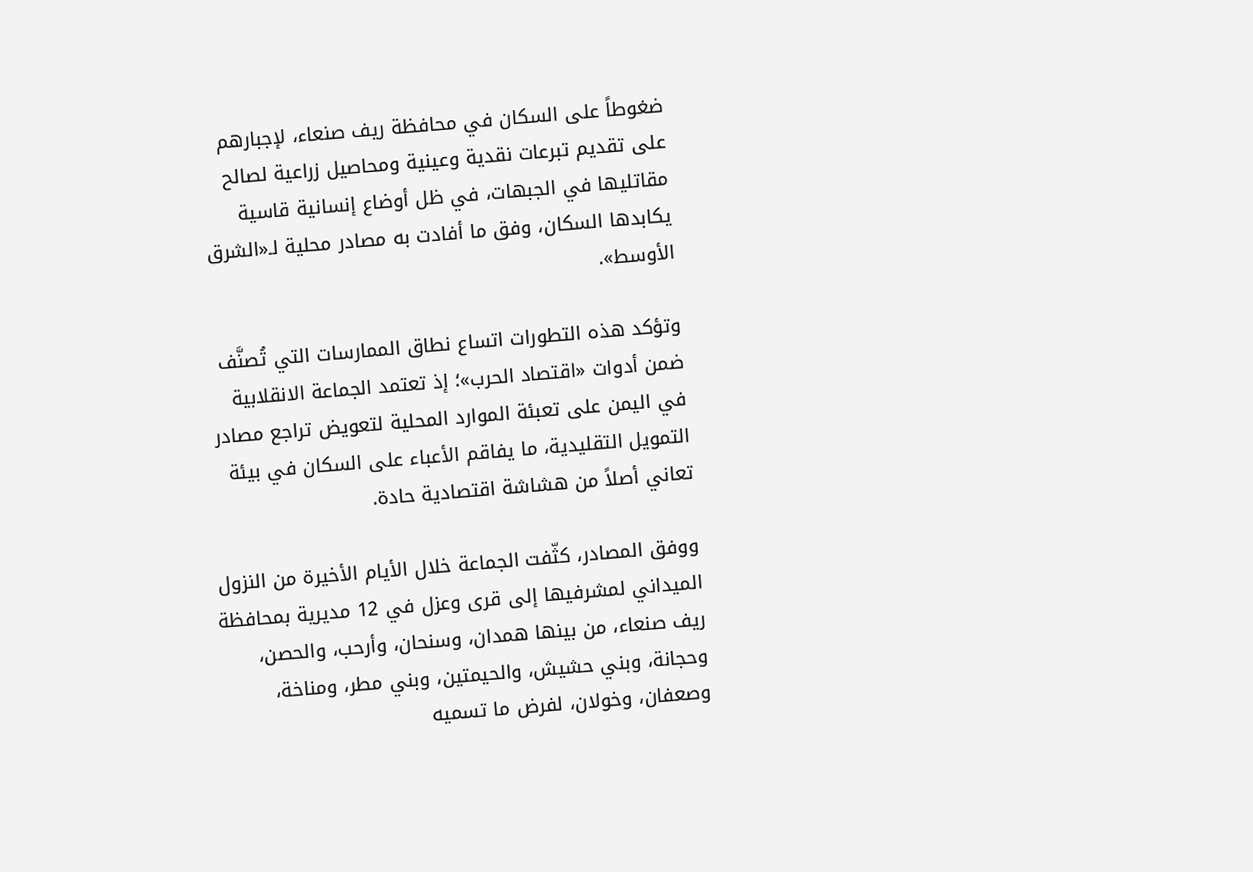ضغوطاً على السكان في محافظة ريف صنعاء، لإجبارهم على تقديم تبرعات نقدية وعينية ومحاصيل زراعية لصالح مقاتليها في الجبهات، في ظل أوضاع إنسانية قاسية يكابدها السكان، وفق ما أفادت به مصادر محلية لـ«الشرق الأوسط».

وتؤكد هذه التطورات اتساع نطاق الممارسات التي تُصنَّف ضمن أدوات «اقتصاد الحرب»؛ إذ تعتمد الجماعة الانقلابية في اليمن على تعبئة الموارد المحلية لتعويض تراجع مصادر التمويل التقليدية، ما يفاقم الأعباء على السكان في بيئة تعاني أصلاً من هشاشة اقتصادية حادة.

ووفق المصادر، كثّفت الجماعة خلال الأيام الأخيرة من النزول الميداني لمشرفيها إلى قرى وعزل في 12 مديرية بمحافظة ريف صنعاء، من بينها همدان، وسنحان، وأرحب، والحصن، وحجانة، وبني حشيش، والحيمتين، وبني مطر، ومناخة، وصعفان، وخولان، لفرض ما تسميه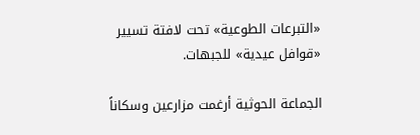«التبرعات الطوعية» تحت لافتة تسيير «قوافل عيدية» للجبهات.

الجماعة الحوثية أرغمت مزارعين وسكاناً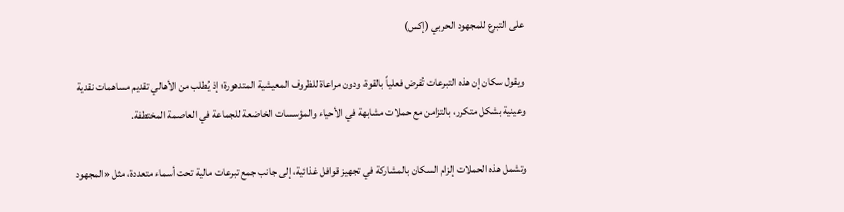على التبرع للمجهود الحربي (إكس)

ويقول سكان إن هذه التبرعات تُفرض فعلياً بالقوة، ودون مراعاة للظروف المعيشية المتدهورة؛ إذ يُطلب من الأهالي تقديم مساهمات نقدية وعينية بشكل متكرر، بالتزامن مع حملات مشابهة في الأحياء والمؤسسات الخاضعة للجماعة في العاصمة المختطفة.

وتشمل هذه الحملات إلزام السكان بالمشاركة في تجهيز قوافل غذائية، إلى جانب جمع تبرعات مالية تحت أسماء متعددة، مثل «المجهود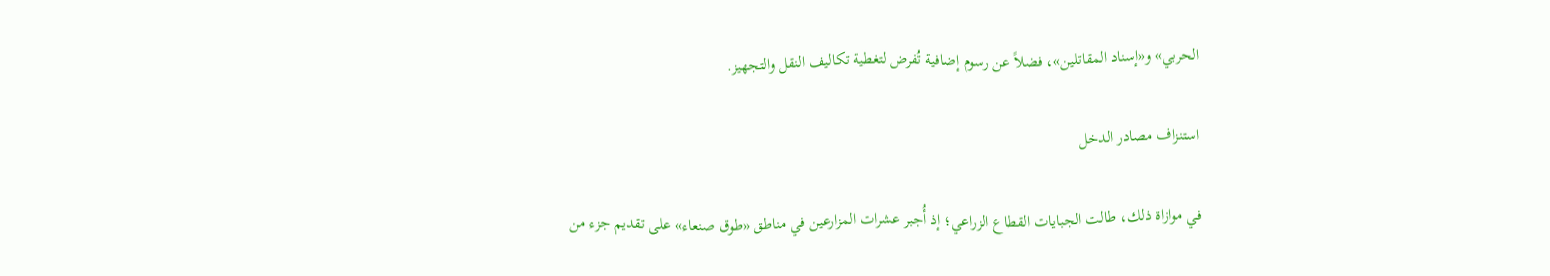الحربي» و«إسناد المقاتلين»، فضلاً عن رسوم إضافية تُفرض لتغطية تكاليف النقل والتجهيز.

استنزاف مصادر الدخل

في موازاة ذلك، طالت الجبايات القطاع الزراعي؛ إذ أُجبر عشرات المزارعين في مناطق «طوق صنعاء» على تقديم جزء من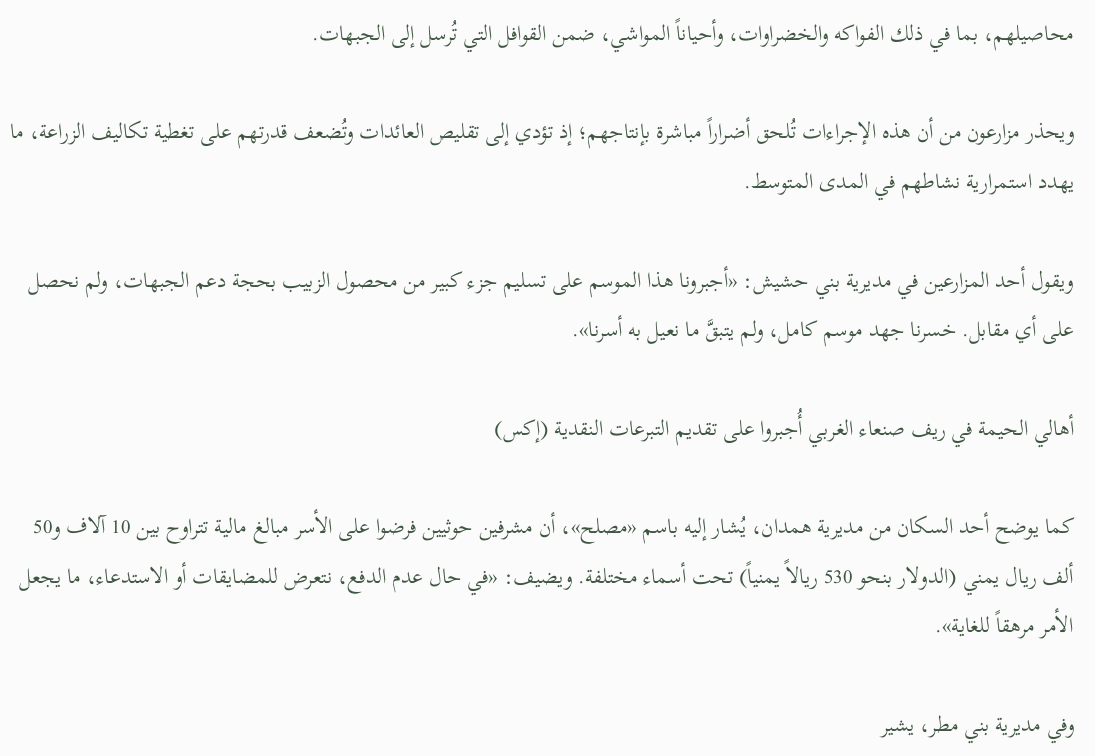محاصيلهم، بما في ذلك الفواكه والخضراوات، وأحياناً المواشي، ضمن القوافل التي تُرسل إلى الجبهات.

ويحذر مزارعون من أن هذه الإجراءات تُلحق أضراراً مباشرة بإنتاجهم؛ إذ تؤدي إلى تقليص العائدات وتُضعف قدرتهم على تغطية تكاليف الزراعة، ما يهدد استمرارية نشاطهم في المدى المتوسط.

ويقول أحد المزارعين في مديرية بني حشيش: «أجبرونا هذا الموسم على تسليم جزء كبير من محصول الزبيب بحجة دعم الجبهات، ولم نحصل على أي مقابل. خسرنا جهد موسم كامل، ولم يتبقَّ ما نعيل به أسرنا».

أهالي الحيمة في ريف صنعاء الغربي أُجبروا على تقديم التبرعات النقدية (إكس)

كما يوضح أحد السكان من مديرية همدان، يُشار إليه باسم «مصلح»، أن مشرفين حوثيين فرضوا على الأسر مبالغ مالية تتراوح بين 10 آلاف و50 ألف ريال يمني (الدولار بنحو 530 ريالاً يمنياً) تحت أسماء مختلفة. ويضيف: «في حال عدم الدفع، نتعرض للمضايقات أو الاستدعاء، ما يجعل الأمر مرهقاً للغاية».

وفي مديرية بني مطر، يشير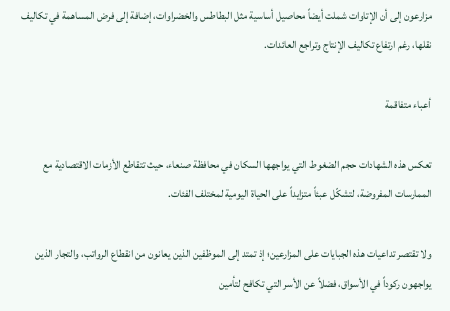مزارعون إلى أن الإتاوات شملت أيضاً محاصيل أساسية مثل البطاطس والخضراوات، إضافة إلى فرض المساهمة في تكاليف نقلها، رغم ارتفاع تكاليف الإنتاج وتراجع العائدات.

أعباء متفاقمة

تعكس هذه الشهادات حجم الضغوط التي يواجهها السكان في محافظة صنعاء، حيث تتقاطع الأزمات الاقتصادية مع الممارسات المفروضة، لتشكّل عبئاً متزايداً على الحياة اليومية لمختلف الفئات.

ولا تقتصر تداعيات هذه الجبايات على المزارعين؛ إذ تمتد إلى الموظفين الذين يعانون من انقطاع الرواتب، والتجار الذين يواجهون ركوداً في الأسواق، فضلاً عن الأسر التي تكافح لتأمين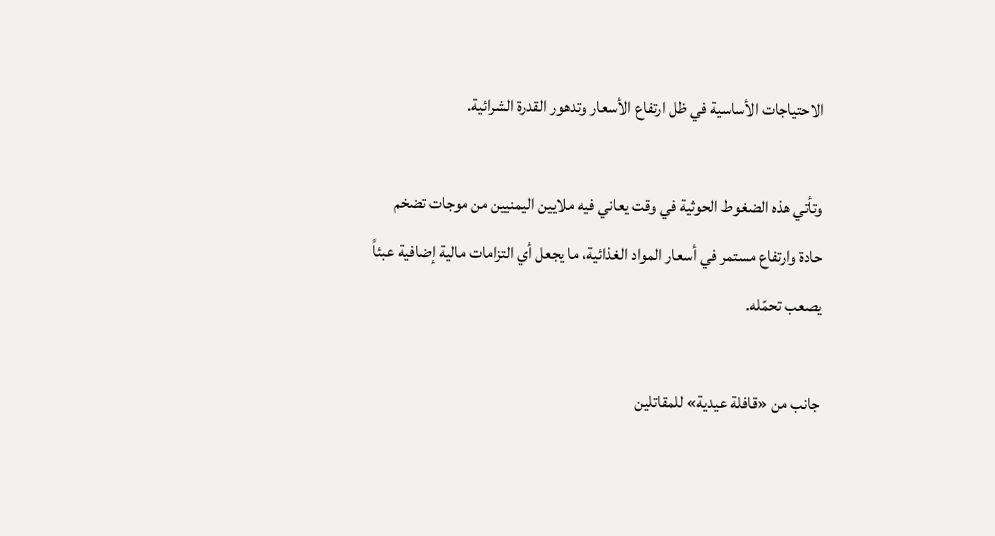الاحتياجات الأساسية في ظل ارتفاع الأسعار وتدهور القدرة الشرائية.

وتأتي هذه الضغوط الحوثية في وقت يعاني فيه ملايين اليمنيين من موجات تضخم حادة وارتفاع مستمر في أسعار المواد الغذائية، ما يجعل أي التزامات مالية إضافية عبئاً يصعب تحمّله.

جانب من «قافلة عيدية» للمقاتلين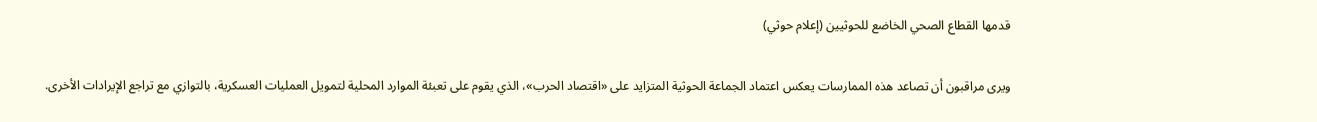قدمها القطاع الصحي الخاضع للحوثيين (إعلام حوثي)

ويرى مراقبون أن تصاعد هذه الممارسات يعكس اعتماد الجماعة الحوثية المتزايد على «اقتصاد الحرب»، الذي يقوم على تعبئة الموارد المحلية لتمويل العمليات العسكرية، بالتوازي مع تراجع الإيرادات الأخرى.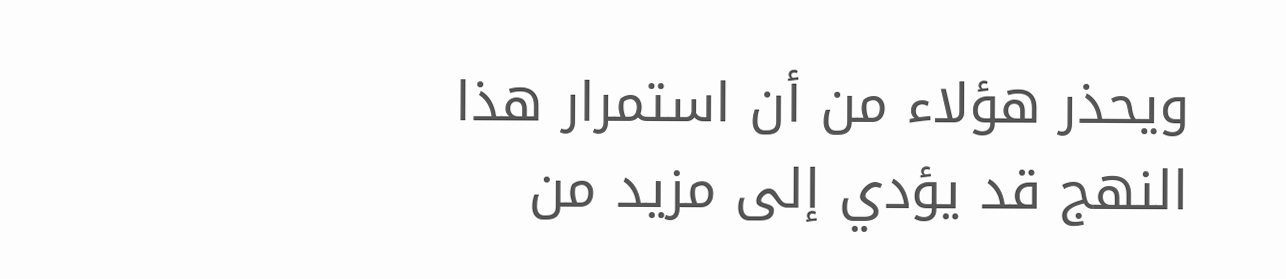ويحذر هؤلاء من أن استمرار هذا النهج قد يؤدي إلى مزيد من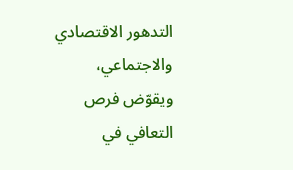التدهور الاقتصادي والاجتماعي، ويقوّض فرص التعافي في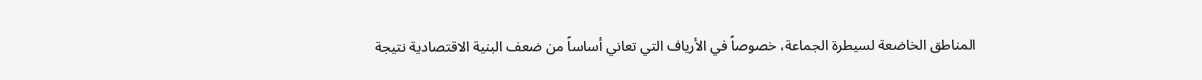المناطق الخاضعة لسيطرة الجماعة، خصوصاً في الأرياف التي تعاني أساساً من ضعف البنية الاقتصادية نتيجة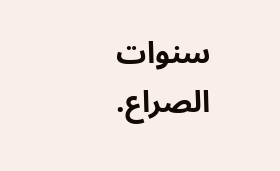سنوات الصراع.